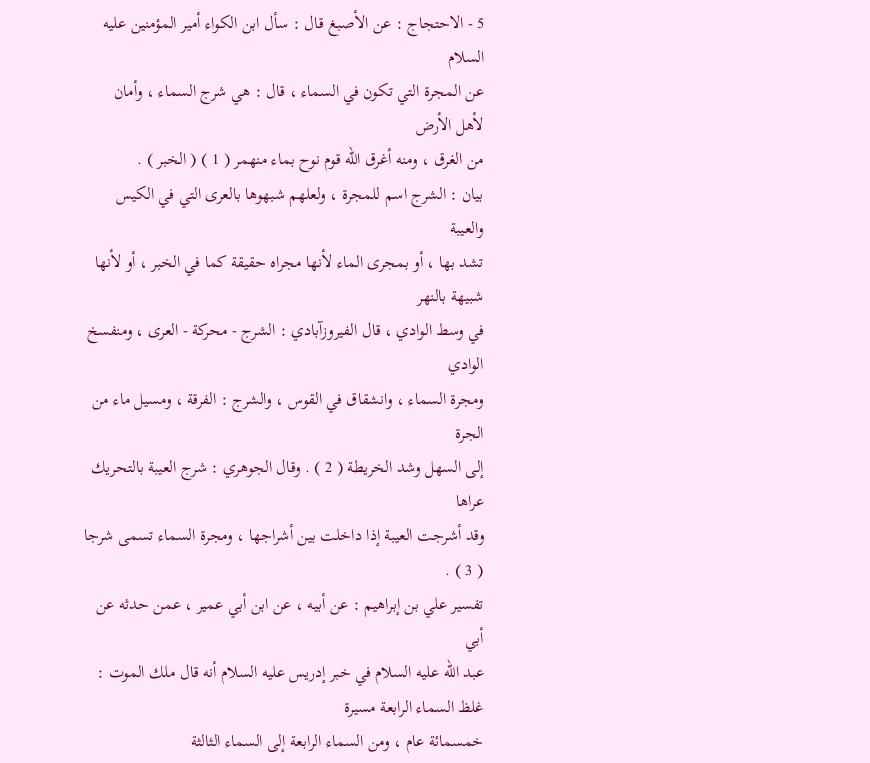5 - الاحتجاج : عن الأصبغ قال : سأل ابن الكواء أمير المؤمنين عليه السلام
عن المجرة التي تكون في السماء ، قال : هي شرج السماء ، وأمان لأهل الأرض
من الغرق ، ومنه أغرق الله قوم نوح بماء منهمر ( 1 ) ( الخبر ) .
بيان : الشرج اسم للمجرة ، ولعلهم شبهوها بالعرى التي في الكيس والعيبة
تشد بها ، أو بمجرى الماء لأنها مجراه حقيقة كما في الخبر ، أو لأنها شبيهة بالنهر
في وسط الوادي ، قال الفيروزآبادي : الشرج - محركة - العرى ، ومنفسخ الوادي
ومجرة السماء ، وانشقاق في القوس ، والشرج : الفرقة ، ومسيل ماء من الجرة
إلى السهل وشد الخريطة ( 2 ) . وقال الجوهري : شرج العيبة بالتحريك عراها
وقد أشرجت العيبة إذا داخلت بين أشراجها ، ومجرة السماء تسمى شرجا ( 3 ) .
تفسير علي بن إبراهيم : عن أبيه ، عن ابن أبي عمير ، عمن حدثه عن أبي
عبد الله عليه السلام في خبر إدريس عليه السلام أنه قال ملك الموت : غلظ السماء الرابعة مسيرة
خمسمائة عام ، ومن السماء الرابعة إلى السماء الثالثة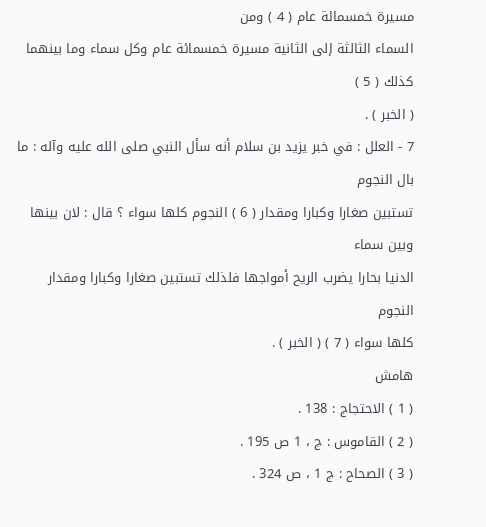مسيرة خمسمائة عام ( 4 ) ومن
السماء الثالثة إلى الثانية مسيرة خمسمائة عام وكل سماء وما بينهما كذلك ( 5 )
( الخبر ) .
7 - العلل : في خبر يزيد بن سلام أنه سأل النبي صلى الله عليه وآله : ما بال النجوم
تستبين صغارا وكبارا ومقدار ( 6 ) النجوم كلها سواء ؟ قال : لان بينها وبين سماء
الدنيا بحارا يضرب الريح أمواجها فلذلك تستبين صغارا وكبارا ومقدار النجوم
كلها سواء ( 7 ) ( الخبر ) .
هامش
( 1 ) الاحتجاج : 138 .
( 2 ) القاموس : ج ، 1 ص 195 .
( 3 ) الصحاح : ج 1 ، ص 324 .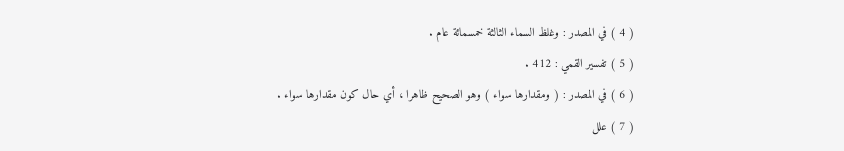( 4 ) في المصدر : وغلظ السماء الثالثة خمسمائة عام .
( 5 ) تفسير القمي : 412 .
( 6 ) في المصدر : ( ومقدارها سواء ) وهو الصحيح ظاهرا ، أي حال كون مقدارها سواء .
( 7 ) علل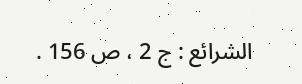الشرائع : ج 2 ، ص 156 .